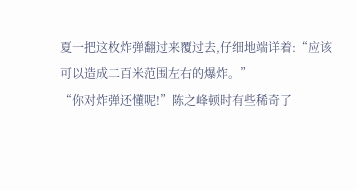夏一把这枚炸弹翻过来覆过去,仔细地端详着:“应该可以造成二百米范围左右的爆炸。”
“你对炸弹还懂呢!”陈之峰顿时有些稀奇了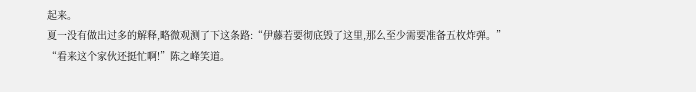起来。
夏一没有做出过多的解释,略微观测了下这条路:“伊藤若要彻底毁了这里,那么至少需要准备五枚炸弹。”
“看来这个家伙还挺忙啊!”陈之峰笑道。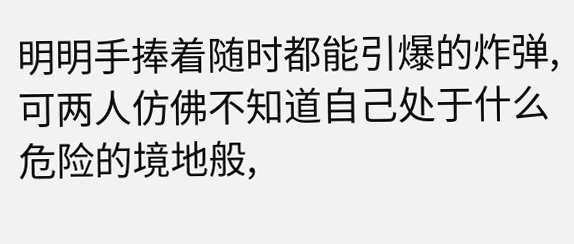明明手捧着随时都能引爆的炸弹,可两人仿佛不知道自己处于什么危险的境地般,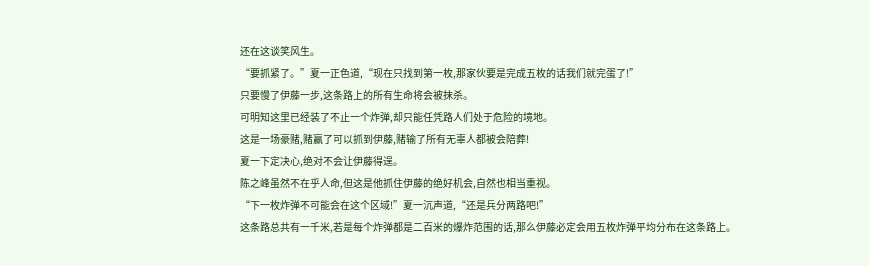还在这谈笑风生。
“要抓紧了。”夏一正色道,“现在只找到第一枚,那家伙要是完成五枚的话我们就完蛋了!”
只要慢了伊藤一步,这条路上的所有生命将会被抹杀。
可明知这里已经装了不止一个炸弹,却只能任凭路人们处于危险的境地。
这是一场豪赌,赌赢了可以抓到伊藤,赌输了所有无辜人都被会陪葬!
夏一下定决心,绝对不会让伊藤得逞。
陈之峰虽然不在乎人命,但这是他抓住伊藤的绝好机会,自然也相当重视。
“下一枚炸弹不可能会在这个区域!”夏一沉声道,“还是兵分两路吧!”
这条路总共有一千米,若是每个炸弹都是二百米的爆炸范围的话,那么伊藤必定会用五枚炸弹平均分布在这条路上。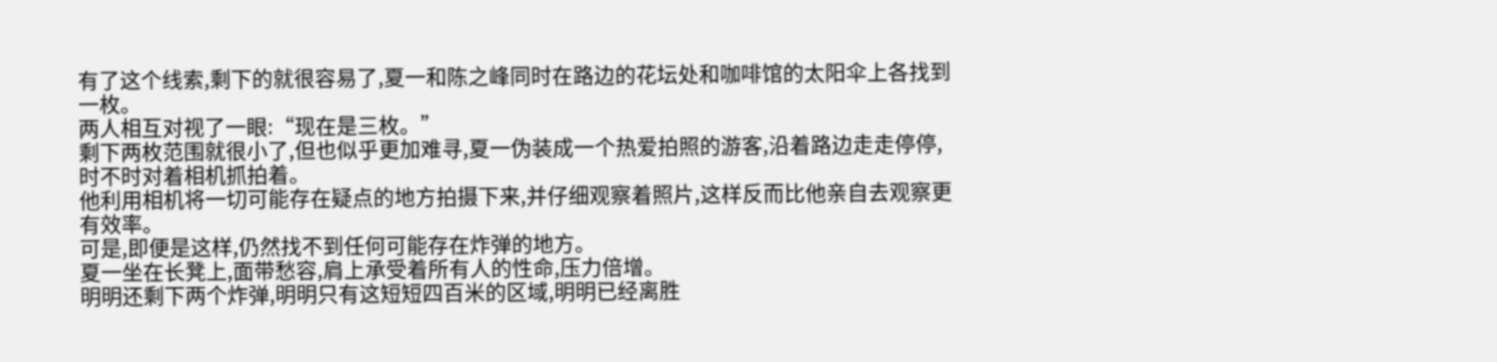有了这个线索,剩下的就很容易了,夏一和陈之峰同时在路边的花坛处和咖啡馆的太阳伞上各找到一枚。
两人相互对视了一眼:“现在是三枚。”
剩下两枚范围就很小了,但也似乎更加难寻,夏一伪装成一个热爱拍照的游客,沿着路边走走停停,时不时对着相机抓拍着。
他利用相机将一切可能存在疑点的地方拍摄下来,并仔细观察着照片,这样反而比他亲自去观察更有效率。
可是,即便是这样,仍然找不到任何可能存在炸弹的地方。
夏一坐在长凳上,面带愁容,肩上承受着所有人的性命,压力倍增。
明明还剩下两个炸弹,明明只有这短短四百米的区域,明明已经离胜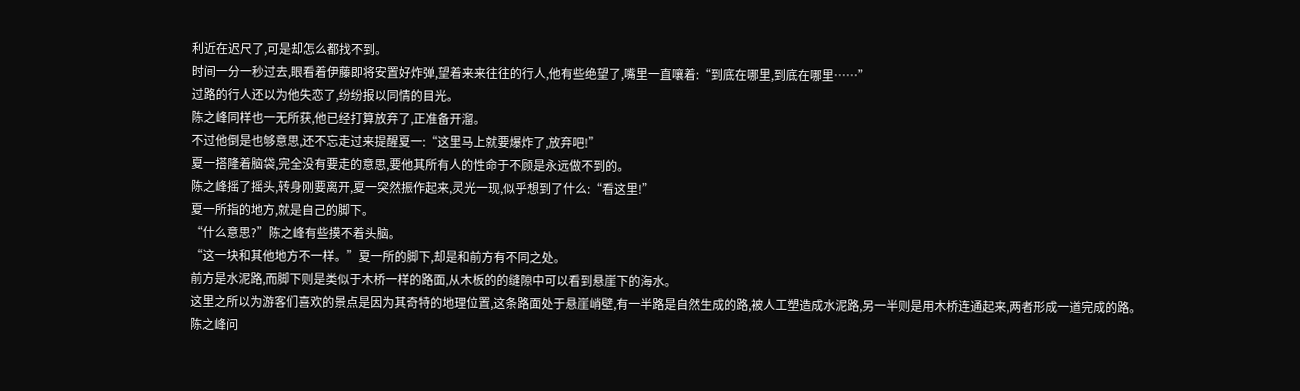利近在迟尺了,可是却怎么都找不到。
时间一分一秒过去,眼看着伊藤即将安置好炸弹,望着来来往往的行人,他有些绝望了,嘴里一直嚷着:“到底在哪里,到底在哪里……”
过路的行人还以为他失恋了,纷纷报以同情的目光。
陈之峰同样也一无所获,他已经打算放弃了,正准备开溜。
不过他倒是也够意思,还不忘走过来提醒夏一:“这里马上就要爆炸了,放弃吧!”
夏一搭隆着脑袋,完全没有要走的意思,要他其所有人的性命于不顾是永远做不到的。
陈之峰摇了摇头,转身刚要离开,夏一突然振作起来,灵光一现,似乎想到了什么:“看这里!”
夏一所指的地方,就是自己的脚下。
“什么意思?”陈之峰有些摸不着头脑。
“这一块和其他地方不一样。”夏一所的脚下,却是和前方有不同之处。
前方是水泥路,而脚下则是类似于木桥一样的路面,从木板的的缝隙中可以看到悬崖下的海水。
这里之所以为游客们喜欢的景点是因为其奇特的地理位置,这条路面处于悬崖峭壁,有一半路是自然生成的路,被人工塑造成水泥路,另一半则是用木桥连通起来,两者形成一道完成的路。
陈之峰问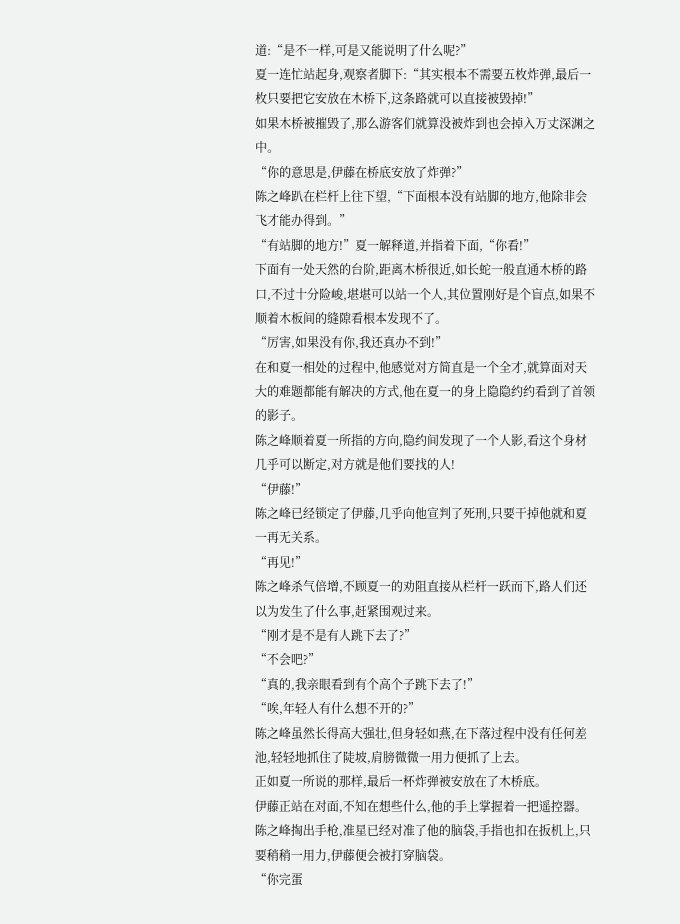道:“是不一样,可是又能说明了什么呢?”
夏一连忙站起身,观察者脚下:“其实根本不需要五枚炸弹,最后一枚只要把它安放在木桥下,这条路就可以直接被毁掉!”
如果木桥被摧毁了,那么游客们就算没被炸到也会掉入万丈深渊之中。
“你的意思是,伊藤在桥底安放了炸弹?”
陈之峰趴在栏杆上往下望,“下面根本没有站脚的地方,他除非会飞才能办得到。”
“有站脚的地方!”夏一解释道,并指着下面,“你看!”
下面有一处天然的台阶,距离木桥很近,如长蛇一般直通木桥的路口,不过十分险峻,堪堪可以站一个人,其位置刚好是个盲点,如果不顺着木板间的缝隙看根本发现不了。
“厉害,如果没有你,我还真办不到!”
在和夏一相处的过程中,他感觉对方简直是一个全才,就算面对天大的难题都能有解决的方式,他在夏一的身上隐隐约约看到了首领的影子。
陈之峰顺着夏一所指的方向,隐约间发现了一个人影,看这个身材几乎可以断定,对方就是他们要找的人!
“伊藤!”
陈之峰已经锁定了伊藤,几乎向他宣判了死刑,只要干掉他就和夏一再无关系。
“再见!”
陈之峰杀气倍增,不顾夏一的劝阻直接从栏杆一跃而下,路人们还以为发生了什么事,赶紧围观过来。
“刚才是不是有人跳下去了?”
“不会吧?”
“真的,我亲眼看到有个高个子跳下去了!”
“唉,年轻人有什么想不开的?”
陈之峰虽然长得高大强壮,但身轻如燕,在下落过程中没有任何差池,轻轻地抓住了陡坡,肩膀微微一用力便抓了上去。
正如夏一所说的那样,最后一杯炸弹被安放在了木桥底。
伊藤正站在对面,不知在想些什么,他的手上掌握着一把遥控器。
陈之峰掏出手枪,准星已经对准了他的脑袋,手指也扣在扳机上,只要稍稍一用力,伊藤便会被打穿脑袋。
“你完蛋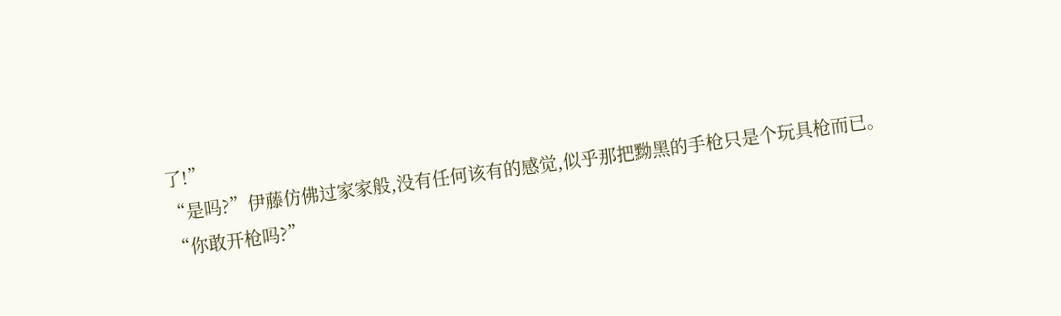了!”
“是吗?”伊藤仿佛过家家般,没有任何该有的感觉,似乎那把黝黑的手枪只是个玩具枪而已。
“你敢开枪吗?”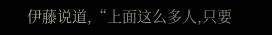伊藤说道,“上面这么多人,只要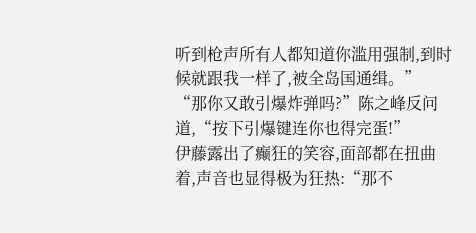听到枪声所有人都知道你滥用强制,到时候就跟我一样了,被全岛国通缉。”
“那你又敢引爆炸弹吗?”陈之峰反问道,“按下引爆键连你也得完蛋!”
伊藤露出了癫狂的笑容,面部都在扭曲着,声音也显得极为狂热:“那不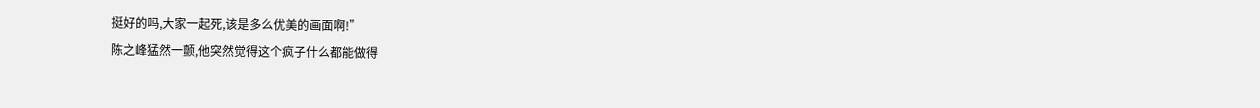挺好的吗,大家一起死,该是多么优美的画面啊!”
陈之峰猛然一颤,他突然觉得这个疯子什么都能做得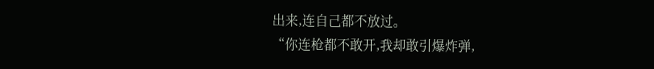出来,连自己都不放过。
“你连枪都不敢开,我却敢引爆炸弹,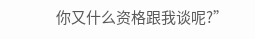你又什么资格跟我谈呢?”